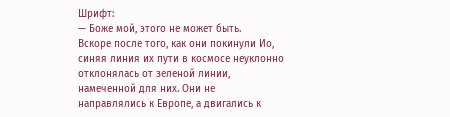Шрифт:
— Боже мой, этого не может быть.
Вскоре после того, как они покинули Ио, синяя линия их пути в космосе неуклонно отклонялась от зеленой линии, намеченной для них. Они не направлялись к Европе, а двигались к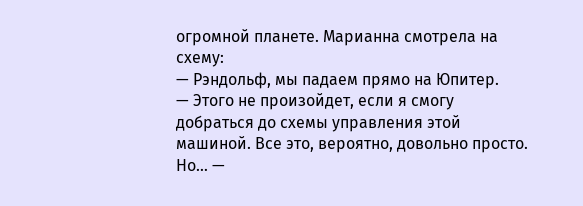огромной планете. Марианна смотрела на схему:
— Рэндольф, мы падаем прямо на Юпитер.
— Этого не произойдет, если я смогу добраться до схемы управления этой машиной. Все это, вероятно, довольно просто. Но… —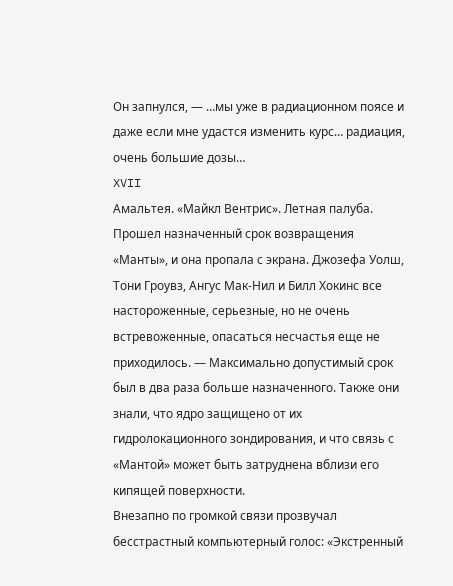Он запнулся, — …мы уже в радиационном поясе и даже если мне удастся изменить курс… радиация, очень большие дозы…
XVII
Амальтея. «Майкл Вентрис». Летная палуба. Прошел назначенный срок возвращения «Манты», и она пропала с экрана. Джозефа Уолш, Тони Гроувз, Ангус Мак-Нил и Билл Хокинс все настороженные, серьезные, но не очень встревоженные, опасаться несчастья еще не приходилось. — Максимально допустимый срок был в два раза больше назначенного. Также они знали, что ядро защищено от их гидролокационного зондирования, и что связь с «Мантой» может быть затруднена вблизи его кипящей поверхности.
Внезапно по громкой связи прозвучал бесстрастный компьютерный голос: «Экстренный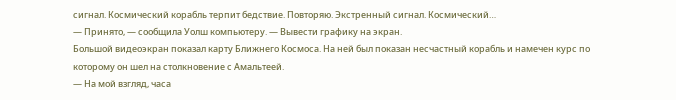сигнал. Космический корабль терпит бедствие. Повторяю. Экстренный сигнал. Космический…
— Принято, — сообщила Уолш компьютеру. — Вывести графику на экран.
Большой видеоэкран показал карту Ближнего Космоса. На ней был показан несчастный корабль и намечен курс по которому он шел на столкновение с Амальтеей.
— На мой взгляд, часа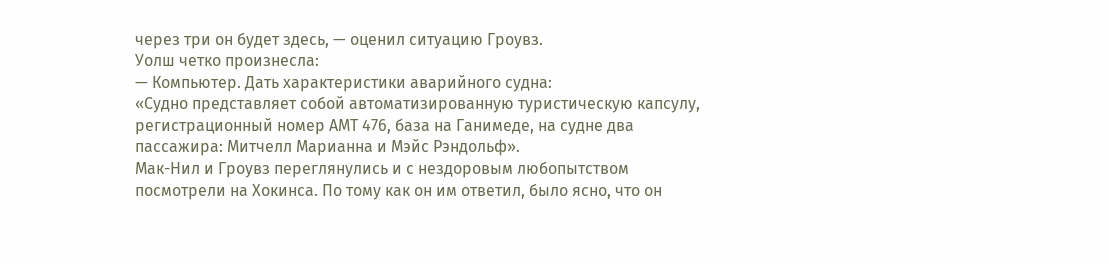через три он будет здесь, — оценил ситуацию Гроувз.
Уолш четко произнесла:
— Компьютер. Дать характеристики аварийного судна:
«Судно представляет собой автоматизированную туристическую капсулу, регистрационный номер АМТ 476, база на Ганимеде, на судне два пассажира: Митчелл Марианна и Мэйс Рэндольф».
Мак-Нил и Гроувз переглянулись и с нездоровым любопытством посмотрели на Хокинса. По тому как он им ответил, было ясно, что он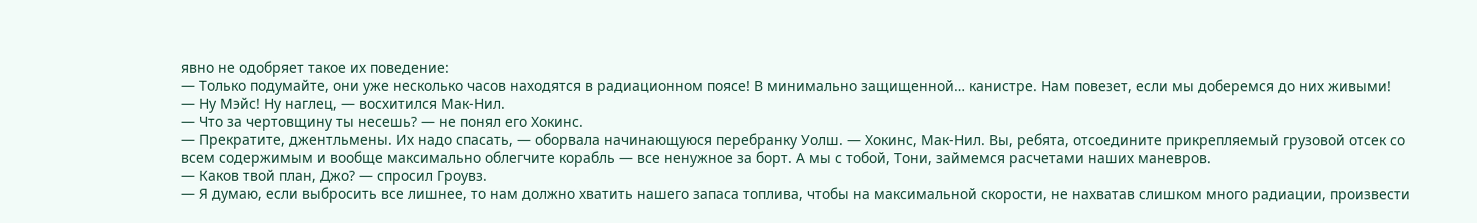явно не одобряет такое их поведение:
— Только подумайте, они уже несколько часов находятся в радиационном поясе! В минимально защищенной… канистре. Нам повезет, если мы доберемся до них живыми!
— Ну Мэйс! Ну наглец, — восхитился Мак-Нил.
— Что за чертовщину ты несешь? — не понял его Хокинс.
— Прекратите, джентльмены. Их надо спасать, — оборвала начинающуюся перебранку Уолш. — Хокинс, Мак-Нил. Вы, ребята, отсоедините прикрепляемый грузовой отсек со всем содержимым и вообще максимально облегчите корабль — все ненужное за борт. А мы с тобой, Тони, займемся расчетами наших маневров.
— Каков твой план, Джо? — спросил Гроувз.
— Я думаю, если выбросить все лишнее, то нам должно хватить нашего запаса топлива, чтобы на максимальной скорости, не нахватав слишком много радиации, произвести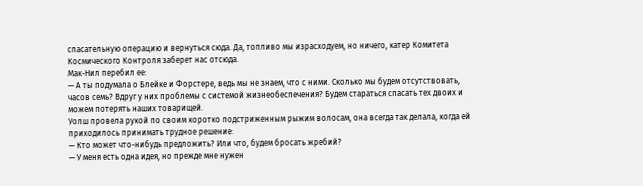спасательную операцию и вернуться сюда. Да, топливо мы израсходуем, но ничего, катер Комитета Космического Контроля заберет нас отсюда.
Мак-Нил перебил ее:
— А ты подумала о Блейке и Форстере, ведь мы не знаем, что с ними. Сколько мы будем отсутствовать, часов семь? Вдруг у них проблемы с системой жизнеобеспечения? Будем стараться спасать тех двоих и можем потерять наших товарищей.
Уолш провела рукой по своим коротко подстриженным рыжим волосам, она всегда так делала, когда ей приходилось принимать трудное решение:
— Кто может что-нибудь предложить? Или что, будем бросать жребий?
— У меня есть одна идея, но прежде мне нужен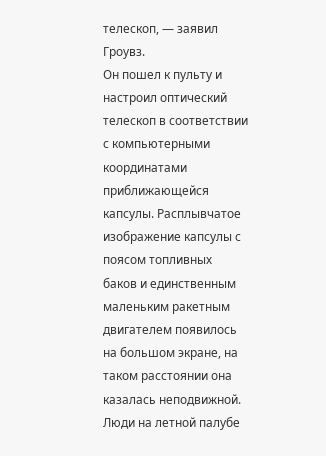телескоп, — заявил Гроувз.
Он пошел к пульту и настроил оптический телескоп в соответствии с компьютерными координатами приближающейся капсулы. Расплывчатое изображение капсулы с поясом топливных баков и единственным маленьким ракетным двигателем появилось на большом экране, на таком расстоянии она казалась неподвижной. Люди на летной палубе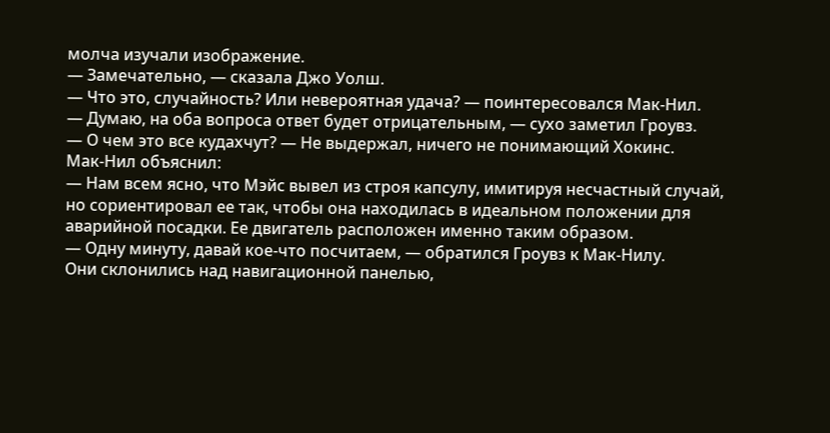молча изучали изображение.
— Замечательно, — сказала Джо Уолш.
— Что это, случайность? Или невероятная удача? — поинтересовался Мак-Нил.
— Думаю, на оба вопроса ответ будет отрицательным, — сухо заметил Гроувз.
— О чем это все кудахчут? — Не выдержал, ничего не понимающий Хокинс.
Мак-Нил объяснил:
— Нам всем ясно, что Мэйс вывел из строя капсулу, имитируя несчастный случай, но сориентировал ее так, чтобы она находилась в идеальном положении для аварийной посадки. Ее двигатель расположен именно таким образом.
— Одну минуту, давай кое-что посчитаем, — обратился Гроувз к Мак-Нилу.
Они склонились над навигационной панелью,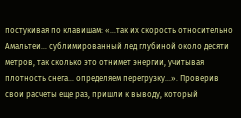постукивая по клавишам: «…так их скорость относительно Амальтеи… сублимированный лед глубиной около десяти метров, так сколько это отнимет энергии, учитывая плотность снега… определяем перегрузку…». Проверив свои расчеты еще раз, пришли к выводу, который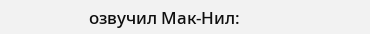озвучил Мак-Нил: